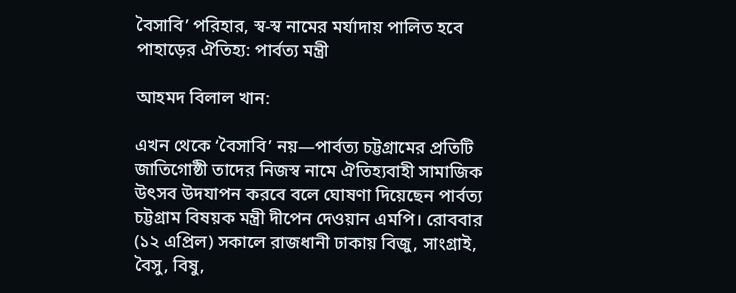বৈসাবি’ পরিহার, স্ব-স্ব নামের মর্যাদায় পালিত হবে পাহাড়ের ঐতিহ্য: পার্বত্য মন্ত্রী

আহমদ বিলাল খান:

এখন থেকে ‘বৈসাবি’ নয়—পার্বত্য চট্টগ্রামের প্রতিটি জাতিগোষ্ঠী তাদের নিজস্ব নামে ঐতিহ্যবাহী সামাজিক উৎসব উদযাপন করবে বলে ঘোষণা দিয়েছেন পার্বত্য চট্টগ্রাম বিষয়ক মন্ত্রী দীপেন দেওয়ান এমপি। রোববার (১২ এপ্রিল) সকালে রাজধানী ঢাকায় বিজু, সাংগ্রাই, বৈসু, বিষু,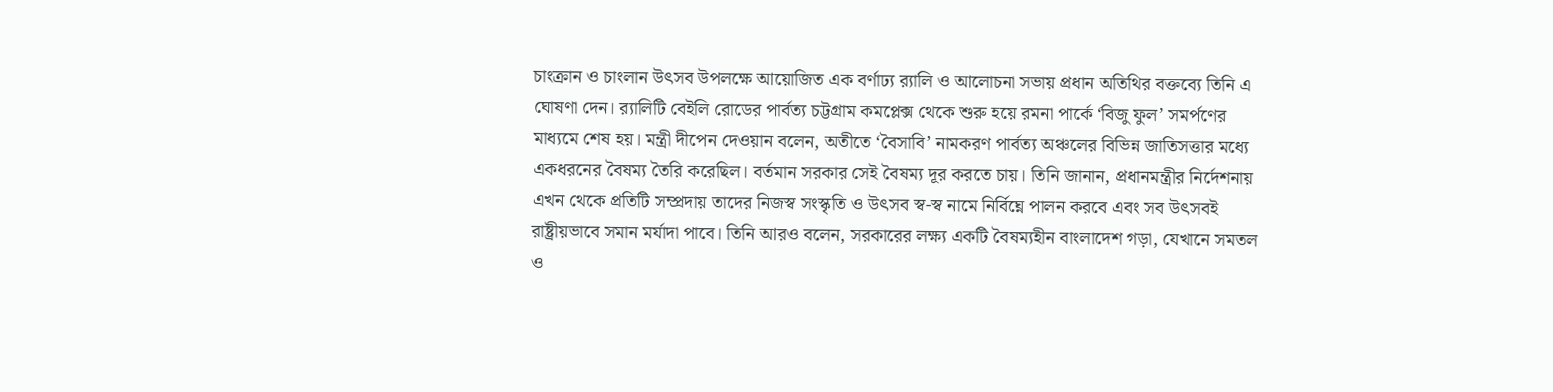চাংক্রান ও চাংলান উৎসব উপলক্ষে আয়োজিত এক বর্ণাঢ্য র‍্যালি ও আলোচনা সভায় প্রধান অতিথির বক্তব্যে তিনি এ ঘোষণা দেন। র‍্যালিটি বেইলি রোডের পার্বত্য চট্টগ্রাম কমপ্লেক্স থেকে শুরু হয়ে রমনা পার্কে ‘বিজু ফুল’ সমর্পণের মাধ্যমে শেষ হয়। মন্ত্রী দীপেন দেওয়ান বলেন, অতীতে ‘বৈসাবি’ নামকরণ পার্বত্য অঞ্চলের বিভিন্ন জাতিসত্তার মধ্যে একধরনের বৈষম্য তৈরি করেছিল। বর্তমান সরকার সেই বৈষম্য দূর করতে চায়। তিনি জানান, প্রধানমন্ত্রীর নির্দেশনায় এখন থেকে প্রতিটি সম্প্রদায় তাদের নিজস্ব সংস্কৃতি ও উৎসব স্ব-স্ব নামে নির্বিঘ্নে পালন করবে এবং সব উৎসবই রাষ্ট্রীয়ভাবে সমান মর্যাদা পাবে। তিনি আরও বলেন, সরকারের লক্ষ্য একটি বৈষম্যহীন বাংলাদেশ গড়া, যেখানে সমতল ও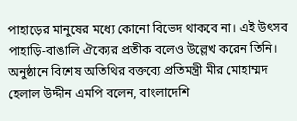পাহাড়ের মানুষের মধ্যে কোনো বিভেদ থাকবে না। এই উৎসব পাহাড়ি-বাঙালি ঐক্যের প্রতীক বলেও উল্লেখ করেন তিনি। অনুষ্ঠানে বিশেষ অতিথির বক্তব্যে প্রতিমন্ত্রী মীর মোহাম্মদ হেলাল উদ্দীন এমপি বলেন, বাংলাদেশি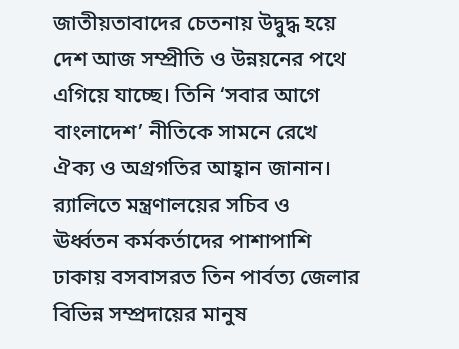জাতীয়তাবাদের চেতনায় উদ্বুদ্ধ হয়ে দেশ আজ সম্প্রীতি ও উন্নয়নের পথে এগিয়ে যাচ্ছে। তিনি ‘সবার আগে বাংলাদেশ’ নীতিকে সামনে রেখে ঐক্য ও অগ্রগতির আহ্বান জানান। র‍্যালিতে মন্ত্রণালয়ের সচিব ও ঊর্ধ্বতন কর্মকর্তাদের পাশাপাশি ঢাকায় বসবাসরত তিন পার্বত্য জেলার বিভিন্ন সম্প্রদায়ের মানুষ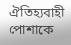ঐতিহ্যবাহী পোশাকে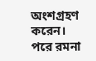অংশগ্রহণ করেন। পরে রমনা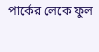পার্কের লেকে ফুল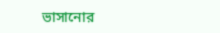ভাসানোর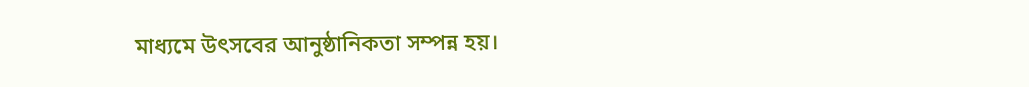মাধ্যমে উৎসবের আনুষ্ঠানিকতা সম্পন্ন হয়।